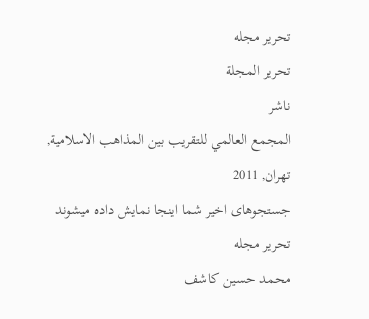تحریر مجله
تحرير المجلة
ناشر
المجمع العالمي للتقريب بين المذاهب الاسلامية, تهران, 2011
جستجوهای اخیر شما اینجا نمایش داده میشوند
تحریر مجله
محمد حسين كاشف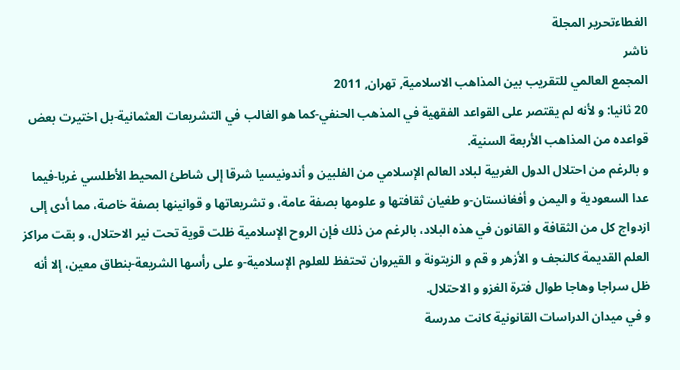الغطاءتحرير المجلة
ناشر
المجمع العالمي للتقريب بين المذاهب الاسلامية, تهران, 2011
20 ثانيا: و لأنه لم يقتصر على القواعد الفقهية في المذهب الحنفي-كما هو الغالب في التشريعات العثمانية-بل اختيرت بعض قواعده من المذاهب الأربعة السنية.
و بالرغم من احتلال الدول الغربية لبلاد العالم الإسلامي من الفلبين و أندونيسيا شرقا إلى شاطئ المحيط الأطلسي غربا-فيما عدا السعودية و اليمن و أفغانستان-و طغيان ثقافتها و علومها بصفة عامة، و تشريعاتها و قوانينها بصفة خاصة، مما أدى إلى ازدواج كل من الثقافة و القانون في هذه البلاد، بالرغم من ذلك فإن الروح الإسلامية ظلت قوية تحت نير الاحتلال، و بقت مراكز العلم القديمة كالنجف و الأزهر و قم و الزيتونة و القيروان تحتفظ للعلوم الإسلامية-و على رأسها الشريعة-بنطاق معين، إلا أنه ظل سراجا وهاجا طوال فترة الغزو و الاحتلال.
و في ميدان الدراسات القانونية كانت مدرسة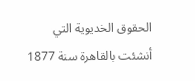الحقوق الخديوية التي أنشئت بالقاهرة سنة 1877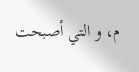م، و التي أصبحت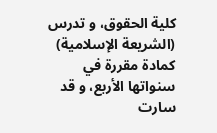كلية الحقوق، و تدرس (الشريعة الإسلامية) كمادة مقررة في سنواتها الأربع، و قد سارت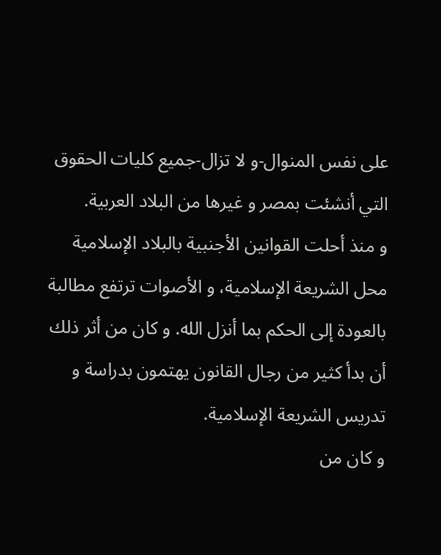على نفس المنوال-و لا تزال-جميع كليات الحقوق التي أنشئت بمصر و غيرها من البلاد العربية.
و منذ أحلت القوانين الأجنبية بالبلاد الإسلامية محل الشريعة الإسلامية، و الأصوات ترتفع مطالبة بالعودة إلى الحكم بما أنزل الله. و كان من أثر ذلك أن بدأ كثير من رجال القانون يهتمون بدراسة و تدريس الشريعة الإسلامية.
و كان من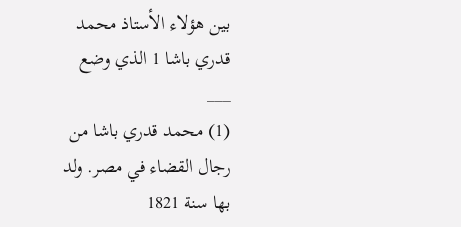بين هؤلاء الأستاذ محمد قدري باشا 1 الذي وضع
___
(1) محمد قدري باشا من رجال القضاء في مصر. ولد بها سنة 1821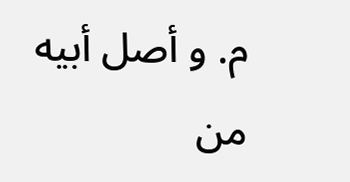م. و أصل أبيه من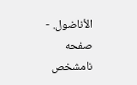الأناضول. -
صفحه نامشخص